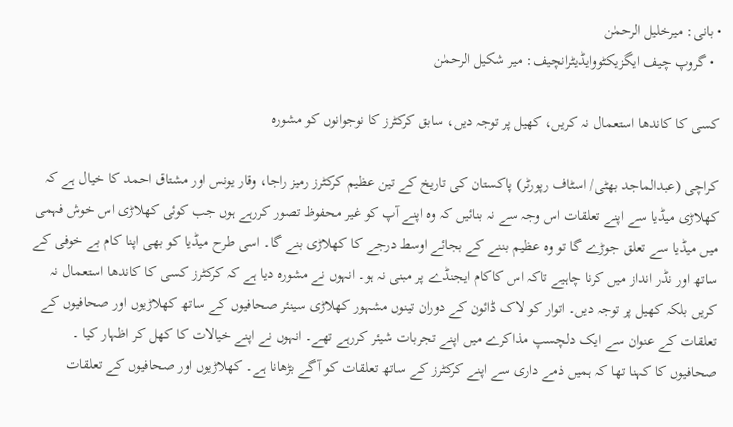• بانی: میرخلیل الرحمٰن
  • گروپ چیف ایگزیکٹووایڈیٹرانچیف: میر شکیل الرحمٰن

کسی کا کاندھا استعمال نہ کریں، کھیل پر توجہ دیں، سابق کرکٹرز کا نوجوانوں کو مشورہ

کراچی (عبدالماجد بھٹی/ اسٹاف رپورٹر) پاکستان کی تاریخ کے تین عظیم کرکٹرز رمیز راجا، وقار یونس اور مشتاق احمد کا خیال ہے کہ کھلاڑی میڈیا سے اپنے تعلقات اس وجہ سے نہ بنائیں کہ وہ اپنے آپ کو غیر محفوظ تصور کررہے ہوں جب کوئی کھلاڑی اس خوش فہمی میں میڈیا سے تعلق جوڑے گا تو وہ عظیم بننے کے بجائے اوسط درجے کا کھلاڑی بنے گا۔ اسی طرح میڈیا کو بھی اپنا کام بے خوفی کے ساتھ اور نڈر انداز میں کرنا چاہیے تاکہ اس کاکام ایجنڈے پر مبنی نہ ہو۔ انہوں نے مشورہ دیا ہے کہ کرکٹرز کسی کا کاندھا استعمال نہ کریں بلکہ کھیل پر توجہ دیں۔ اتوار کو لاک ڈائون کے دوران تینوں مشہور کھلاڑی سینئر صحافیوں کے ساتھ کھلاڑیوں اور صحافیوں کے تعلقات کے عنوان سے ایک دلچسپ مذاکرے میں اپنے تجربات شیئر کررہے تھے۔ انہوں نے اپنے خیالات کا کھل کر اظہار کیا ۔ صحافیوں کا کہنا تھا کہ ہمیں ذمے داری سے اپنے کرکٹرز کے ساتھ تعلقات کو آگے بڑھانا ہے۔ کھلاڑیوں اور صحافیوں کے تعلقات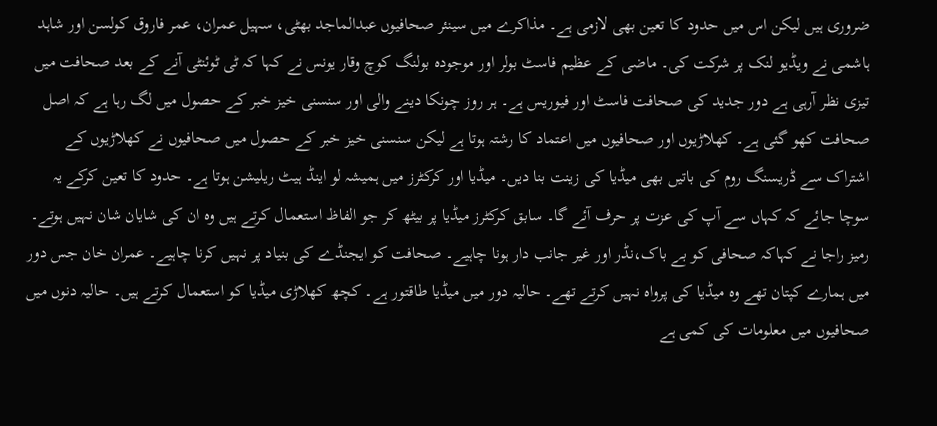ضروری ہیں لیکن اس میں حدود کا تعین بھی لازمی ہے۔ مذاکرے میں سینئر صحافیوں عبدالماجد بھٹی، سہیل عمران، عمر فاروق کولسن اور شاہد ہاشمی نے ویڈیو لنک پر شرکت کی۔ ماضی کے عظیم فاسٹ بولر اور موجودہ بولنگ کوچ وقار یونس نے کہا کہ ٹی ٹوئنٹی آنے کے بعد صحافت میں تیزی نظر آرہی ہے دور جدید کی صحافت فاسٹ اور فیوریس ہے۔ ہر روز چونکا دینے والی اور سنسنی خیز خبر کے حصول میں لگ رہا ہے کہ اصل صحافت کھو گئی ہے۔ کھلاڑیوں اور صحافیوں میں اعتماد کا رشتہ ہوتا ہے لیکن سنسنی خیز خبر کے حصول میں صحافیوں نے کھلاڑیوں کے اشتراک سے ڈریسنگ روم کی باتیں بھی میڈیا کی زینت بنا دیں۔ میڈیا اور کرکٹرز میں ہمیشہ لو اینڈ ہیٹ ریلیشن ہوتا ہے۔ حدود کا تعین کرکے یہ سوچا جائے کہ کہاں سے آپ کی عزت پر حرف آئے گا۔ سابق کرکٹرز میڈیا پر بیٹھ کر جو الفاظ استعمال کرتے ہیں وہ ان کی شایان شان نہیں ہوتے۔ رمیز راجا نے کہاکہ صحافی کو بے باک،نڈر اور غیر جانب دار ہونا چاہیے۔ صحافت کو ایجنڈے کی بنیاد پر نہیں کرنا چاہیے۔ عمران خان جس دور میں ہمارے کپتان تھے وہ میڈیا کی پرواہ نہیں کرتے تھے۔ حالیہ دور میں میڈیا طاقتور ہے۔ کچھ کھلاڑی میڈیا کو استعمال کرتے ہیں۔ حالیہ دنوں میں صحافیوں میں معلومات کی کمی ہے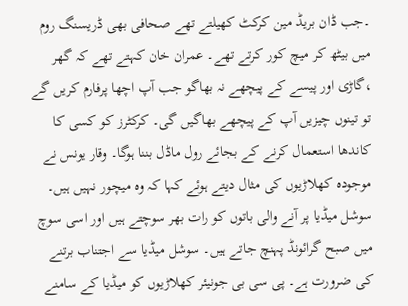۔جب ڈان بریڈ مین کرکٹ کھیلتے تھے صحافی بھی ڈریسنگ روم میں بیٹھ کر میچ کور کرتے تھے۔ عمران خان کہتے تھے کہ گھر ،گاڑی اور پیسے کے پیچھے نہ بھاگو جب آپ اچھا پرفارم کریں گے تو تینوں چیزیں آپ کے پیچھے بھاگیں گی۔ کرکٹرز کو کسی کا کاندھا استعمال کرنے کے بجائے رول ماڈل بننا ہوگا۔ وقار یونس نے موجودہ کھلاڑیوں کی مثال دیتے ہوئے کہا کہ وہ میچور نہیں ہیں۔ سوشل میڈیا پر آنے والی باتوں کو رات بھر سوچتے ہیں اور اسی سوچ میں صبح گرائونڈ پہنچ جاتے ہیں۔ سوشل میڈیا سے اجتناب برتنے کی ضرورت ہے۔ پی سی بی جونیئر کھلاڑیوں کو میڈیا کے سامنے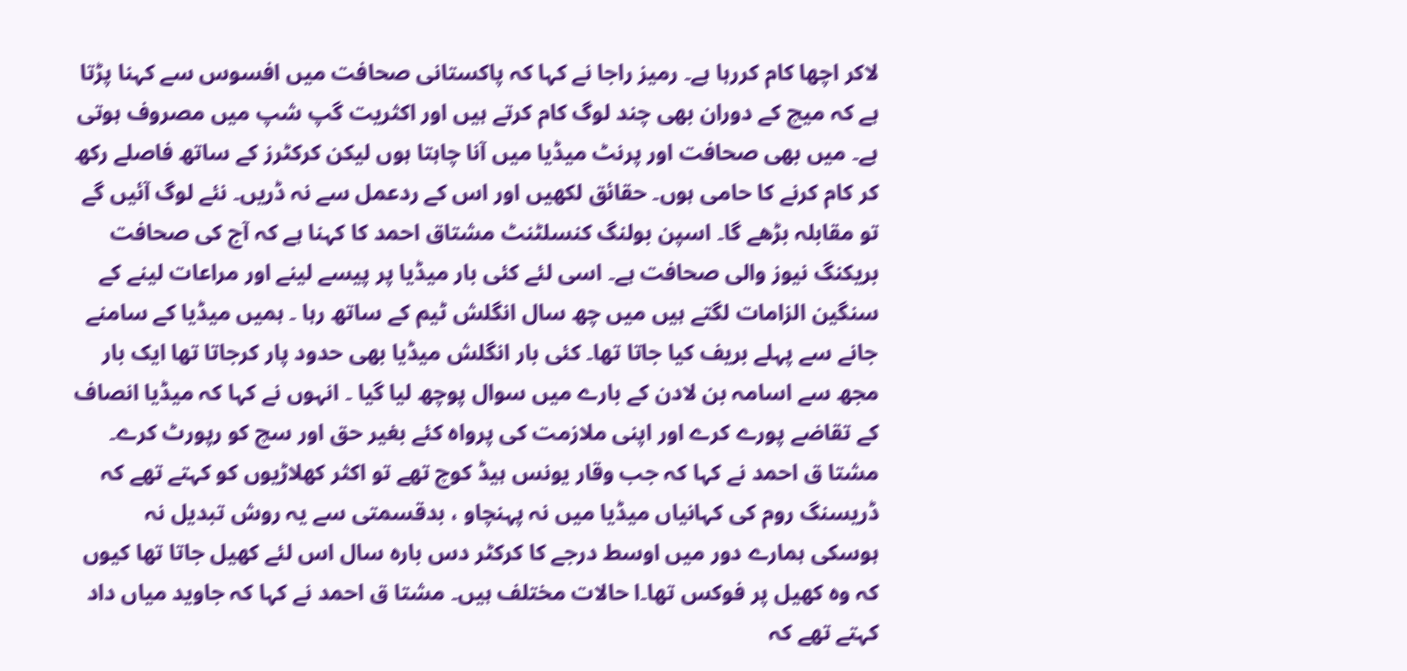لاکر اچھا کام کررہا ہے۔ رمیز راجا نے کہا کہ پاکستانی صحافت میں افسوس سے کہنا پڑتا ہے کہ میچ کے دوران بھی چند لوگ کام کرتے ہیں اور اکثریت گپ شپ میں مصروف ہوتی ہے۔ میں بھی صحافت اور پرنٹ میڈیا میں آنا چاہتا ہوں لیکن کرکٹرز کے ساتھ فاصلے رکھ کر کام کرنے کا حامی ہوں۔ حقائق لکھیں اور اس کے ردعمل سے نہ ڈریں۔ نئے لوگ آئیں گے تو مقابلہ بڑھے گا۔ اسپن بولنگ کنسلٹنٹ مشتاق احمد کا کہنا ہے کہ آج کی صحافت بریکنگ نیوز والی صحافت ہے۔ اسی لئے کئی بار میڈیا پر پیسے لینے اور مراعات لینے کے سنگین الزامات لگتے ہیں میں چھ سال انگلش ٹیم کے ساتھ رہا ۔ ہمیں میڈیا کے سامنے جانے سے پہلے بریف کیا جاتا تھا۔ کئی بار انگلش میڈیا بھی حدود پار کرجاتا تھا ایک بار مجھ سے اسامہ بن لادن کے بارے میں سوال پوچھ لیا گیا ۔ انہوں نے کہا کہ میڈیا انصاف کے تقاضے پورے کرے اور اپنی ملازمت کی پرواہ کئے بغیر حق اور سچ کو رپورٹ کرے۔ مشتا ق احمد نے کہا کہ جب وقار یونس ہیڈ کوچ تھے تو اکثر کھلاڑیوں کو کہتے تھے کہ ڈریسنگ روم کی کہانیاں میڈیا میں نہ پہنچاو ، بدقسمتی سے یہ روش تبدیل نہ ہوسکی ہمارے دور میں اوسط درجے کا کرکٹر دس بارہ سال اس لئے کھیل جاتا تھا کیوں کہ وہ کھیل پر فوکس تھا۔ا حالات مختلف ہیں۔ مشتا ق احمد نے کہا کہ جاوید میاں داد کہتے تھے کہ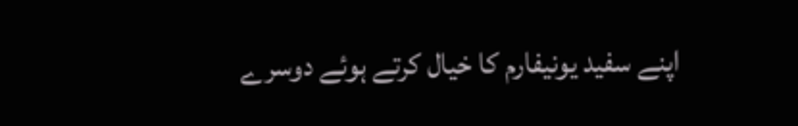اپنے سفید یونیفارم کا خیال کرتے ہوئے دوسرے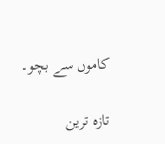کاموں سے بچو۔

تازہ ترین